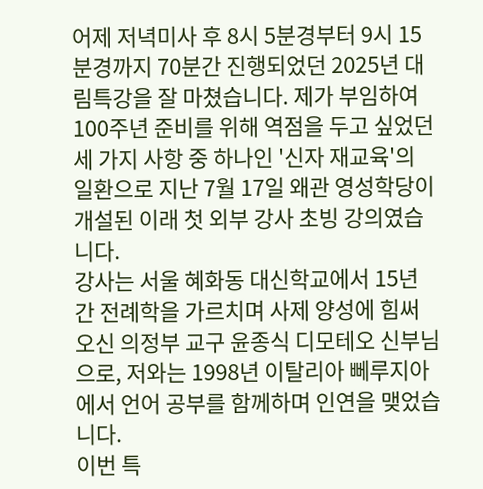어제 저녁미사 후 8시 5분경부터 9시 15분경까지 70분간 진행되었던 2025년 대림특강을 잘 마쳤습니다. 제가 부임하여 100주년 준비를 위해 역점을 두고 싶었던 세 가지 사항 중 하나인 '신자 재교육'의 일환으로 지난 7월 17일 왜관 영성학당이 개설된 이래 첫 외부 강사 초빙 강의였습니다.
강사는 서울 혜화동 대신학교에서 15년 간 전례학을 가르치며 사제 양성에 힘써 오신 의정부 교구 윤종식 디모테오 신부님으로, 저와는 1998년 이탈리아 뻬루지아에서 언어 공부를 함께하며 인연을 맺었습니다.
이번 특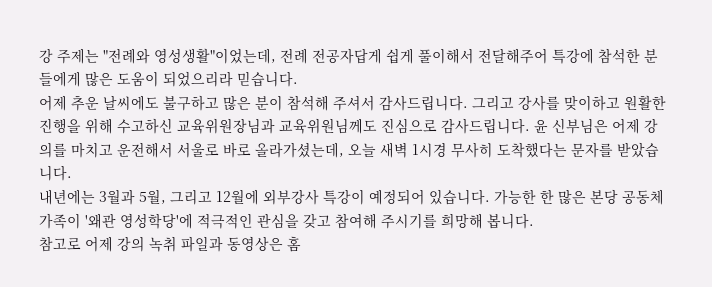강 주제는 "전례와 영성생활"이었는데, 전례 전공자답게 쉽게 풀이해서 전달해주어 특강에 참석한 분들에게 많은 도움이 되었으리라 믿습니다.
어제 추운 날씨에도 불구하고 많은 분이 참석해 주셔서 감사드립니다. 그리고 강사를 맞이하고 원활한 진행을 위해 수고하신 교육위원장님과 교육위원님께도 진심으로 감사드립니다. 윤 신부님은 어제 강의를 마치고 운전해서 서울로 바로 올라가셨는데, 오늘 새벽 1시경 무사히 도착했다는 문자를 받았습니다.
내년에는 3월과 5월, 그리고 12월에 외부강사 특강이 예정되어 있습니다. 가능한 한 많은 본당 공동체 가족이 '왜관 영성학당'에 적극적인 관심을 갖고 참여해 주시기를 희망해 봅니다.
참고로 어제 강의 녹취 파일과 동영상은 홈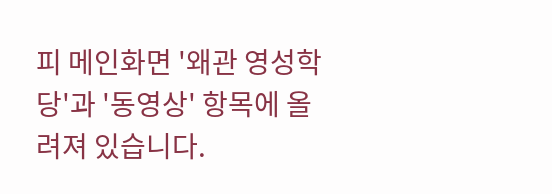피 메인화면 '왜관 영성학당'과 '동영상' 항목에 올려져 있습니다.